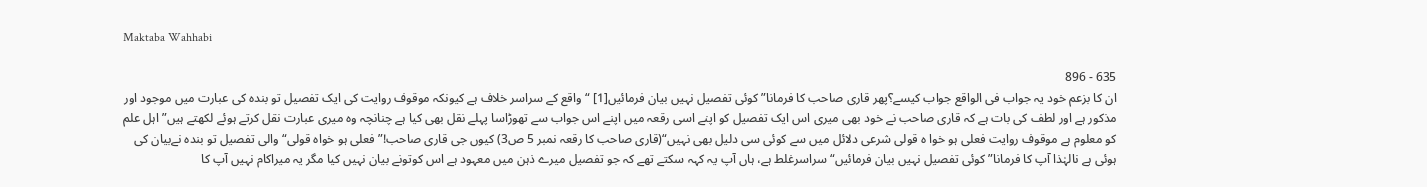Maktaba Wahhabi

635 - 896
ان کا بزعم خود یہ جواب فی الواقع جواب کیسے؟پھر قاری صاحب کا فرمانا”کوئی تفصیل نہیں بیان فرمائیں[1] “ واقع کے سراسر خلاف ہے کیونکہ موقوف روایت کی ایک تفصیل تو بندہ کی عبارت میں موجود اور مذکور ہے اور لطف کی بات ہے کہ قاری صاحب نے خود بھی میری اس ایک تفصیل کو اپنے اسی رقعہ میں اپنے اس جواب سے تھوڑاسا پہلے نقل بھی کیا ہے چنانچہ وہ میری عبارت نقل کرتے ہوئے لکھتے ہیں”اہل علم کو معلوم ہے موقوف روایت فعلی ہو خوا ہ قولی شرعی دلائل میں سے کوئی سی دلیل بھی نہیں“(قاری صاحب کا رقعہ نمبر 5 ص3) کیوں جی قاری صاحب!”فعلی ہو خواہ قولی“والی تفصیل تو بندہ نےبیان کی ہوئی ہے نالہٰذا آپ کا فرمانا”کوئی تفصیل نہیں بیان فرمائیں“سراسرغلط ہے، ہاں آپ یہ کہہ سکتے تھے کہ جو تفصیل میرے ذہن میں معہود ہے اس کوتونے بیان نہیں کیا مگر یہ میراکام نہیں آپ کا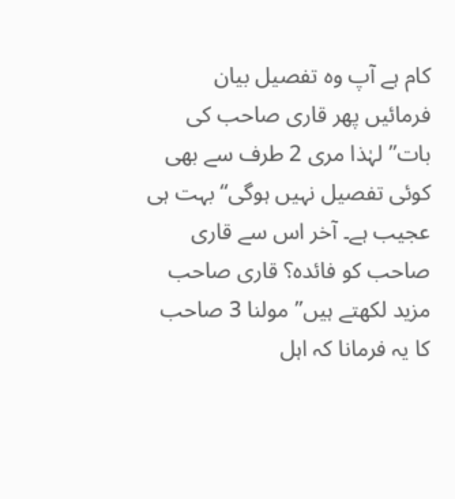کام ہے آپ وہ تفصیل بیان فرمائیں پھر قاری صاحب کی بات”لہٰذا مری 2 طرف سے بھی کوئی تفصیل نہیں ہوگی“ بہت ہی عجیب ہے۔ آخر اس سے قاری صاحب کو فائدہ؟ قاری صاحب مزید لکھتے ہیں” مولنا 3 صاحب کا یہ فرمانا کہ اہل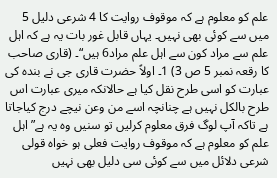علم کو معلوم ہے کہ موقوف روایت کا 4 شرعی دلیل 5 میں سے کوئی بھی نہیں۔ یہاں قابل غور بات یہ ہے کہ اہل علم سے مراد کون سے اہل علم مراد6 ہیں“۔ (قاری صاحب کا رقعہ نمبر 5 ص 3) 1۔ اولاً حضرت قاری جی نے بندہ کی عبارت کو اسی طرح نقل کیا ہے حالانکہ میری عبارت اس طرح بالکل نہیں ہے چنانچہ اسے من وعن نیچے درج کیاجاتا ہے تاکہ آپ لوگ فرق معلوم کرلیں تو سنیں وہ یہ ہے”اہل علم کو معلوم ہے کہ موقوف روایت فعلی ہو خواہ قولی شرعی دلائل میں سے کوئی سی دلیل بھی نہیں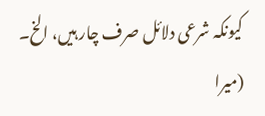کیونکہ شرعی دلائل صرف چار ہیں، الخ۔ (میرا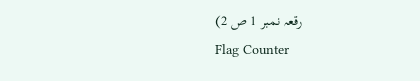رقعہ نمبر 1 ص 2)
Flag Counter